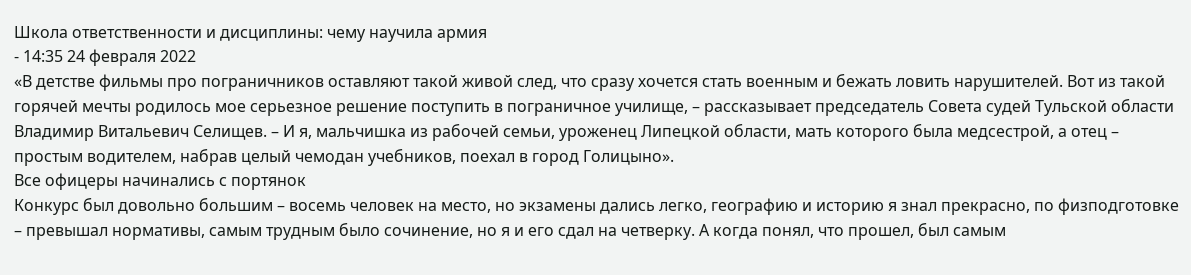Школа ответственности и дисциплины: чему научила армия
- 14:35 24 февраля 2022
«В детстве фильмы про пограничников оставляют такой живой след, что сразу хочется стать военным и бежать ловить нарушителей. Вот из такой горячей мечты родилось мое серьезное решение поступить в пограничное училище, – рассказывает председатель Совета судей Тульской области Владимир Витальевич Селищев. – И я, мальчишка из рабочей семьи, уроженец Липецкой области, мать которого была медсестрой, а отец – простым водителем, набрав целый чемодан учебников, поехал в город Голицыно».
Все офицеры начинались с портянок
Конкурс был довольно большим – восемь человек на место, но экзамены дались легко, географию и историю я знал прекрасно, по физподготовке – превышал нормативы, самым трудным было сочинение, но я и его сдал на четверку. А когда понял, что прошел, был самым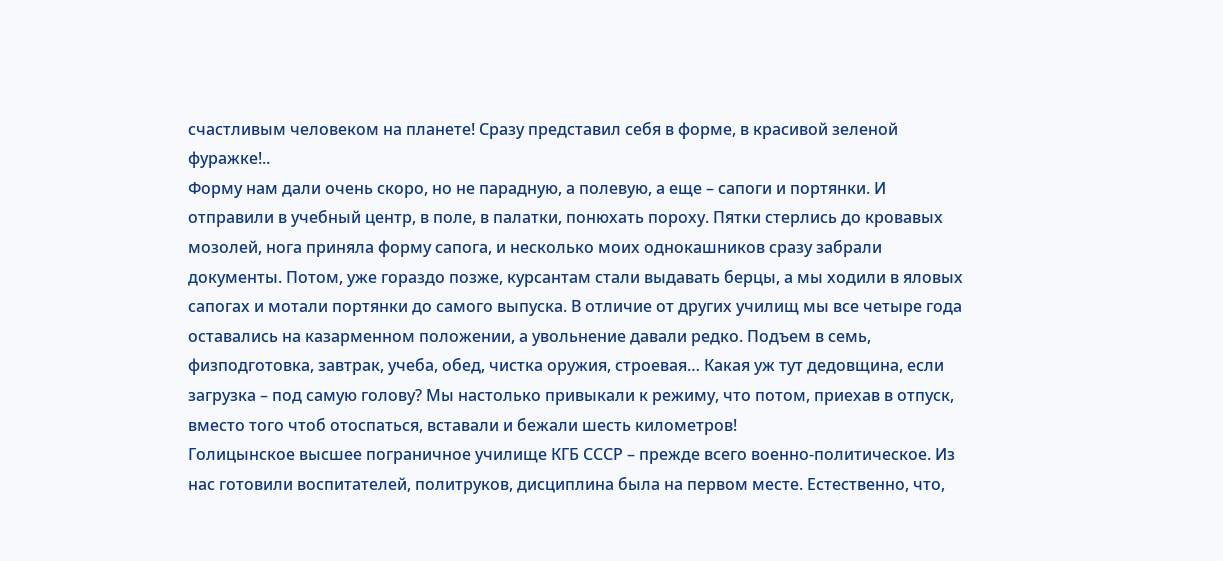счастливым человеком на планете! Сразу представил себя в форме, в красивой зеленой фуражке!..
Форму нам дали очень скоро, но не парадную, а полевую, а еще – сапоги и портянки. И отправили в учебный центр, в поле, в палатки, понюхать пороху. Пятки стерлись до кровавых мозолей, нога приняла форму сапога, и несколько моих однокашников сразу забрали документы. Потом, уже гораздо позже, курсантам стали выдавать берцы, а мы ходили в яловых сапогах и мотали портянки до самого выпуска. В отличие от других училищ мы все четыре года оставались на казарменном положении, а увольнение давали редко. Подъем в семь, физподготовка, завтрак, учеба, обед, чистка оружия, строевая… Какая уж тут дедовщина, если загрузка – под самую голову? Мы настолько привыкали к режиму, что потом, приехав в отпуск, вместо того чтоб отоспаться, вставали и бежали шесть километров!
Голицынское высшее пограничное училище КГБ СССР – прежде всего военно-политическое. Из нас готовили воспитателей, политруков, дисциплина была на первом месте. Естественно, что,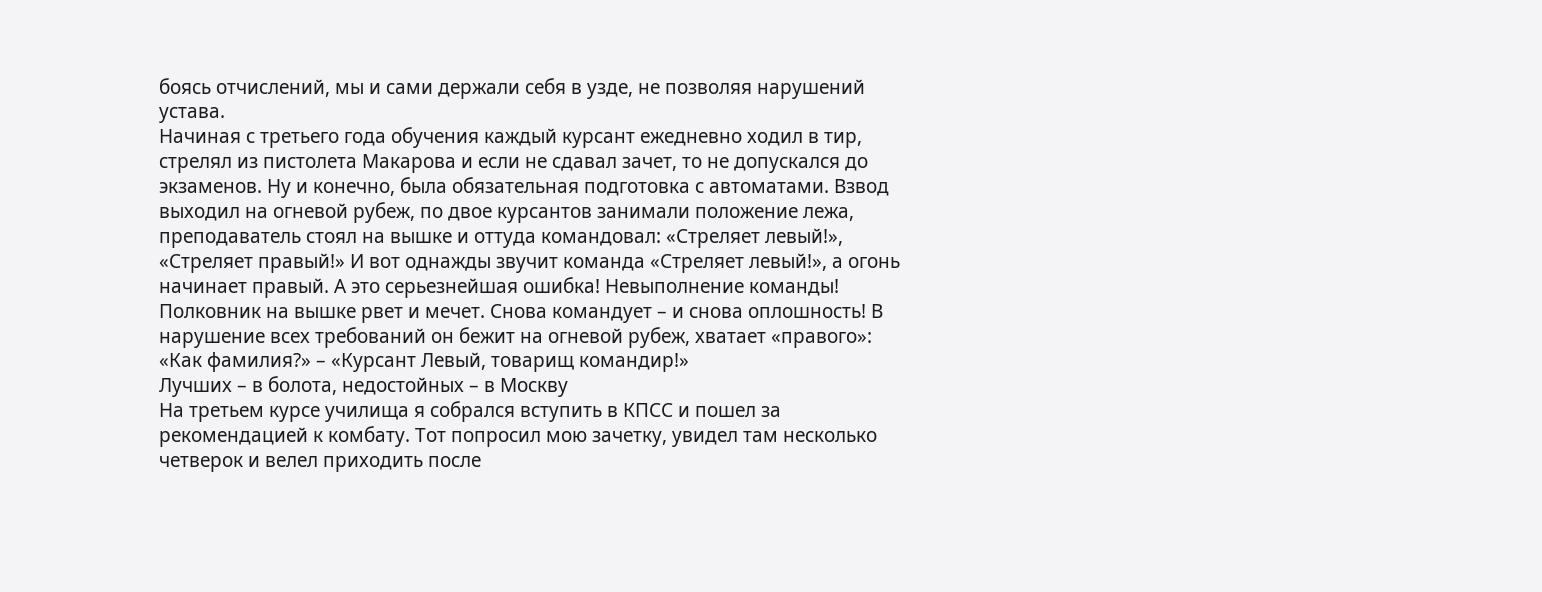боясь отчислений, мы и сами держали себя в узде, не позволяя нарушений устава.
Начиная с третьего года обучения каждый курсант ежедневно ходил в тир, стрелял из пистолета Макарова и если не сдавал зачет, то не допускался до экзаменов. Ну и конечно, была обязательная подготовка с автоматами. Взвод выходил на огневой рубеж, по двое курсантов занимали положение лежа, преподаватель стоял на вышке и оттуда командовал: «Стреляет левый!», «Стреляет правый!» И вот однажды звучит команда «Стреляет левый!», а огонь начинает правый. А это серьезнейшая ошибка! Невыполнение команды! Полковник на вышке рвет и мечет. Снова командует – и снова оплошность! В нарушение всех требований он бежит на огневой рубеж, хватает «правого»: «Как фамилия?» – «Курсант Левый, товарищ командир!»
Лучших – в болота, недостойных – в Москву
На третьем курсе училища я собрался вступить в КПСС и пошел за рекомендацией к комбату. Тот попросил мою зачетку, увидел там несколько четверок и велел приходить после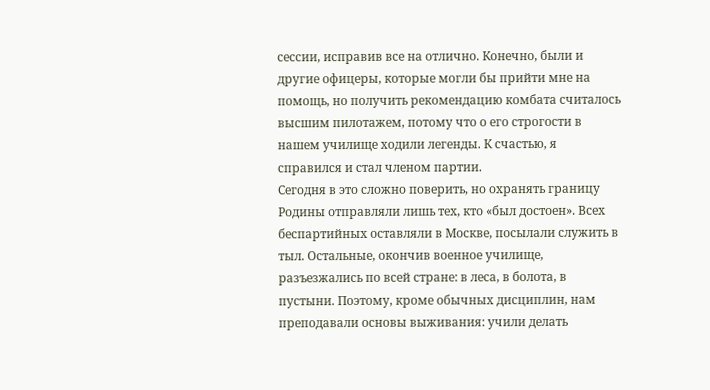сессии, исправив все на отлично. Конечно, были и другие офицеры, которые могли бы прийти мне на помощь, но получить рекомендацию комбата считалось высшим пилотажем, потому что о его строгости в нашем училище ходили легенды. К счастью, я справился и стал членом партии.
Сегодня в это сложно поверить, но охранять границу Родины отправляли лишь тех, кто «был достоен». Всех беспартийных оставляли в Москве, посылали служить в тыл. Остальные, окончив военное училище, разъезжались по всей стране: в леса, в болота, в пустыни. Поэтому, кроме обычных дисциплин, нам преподавали основы выживания: учили делать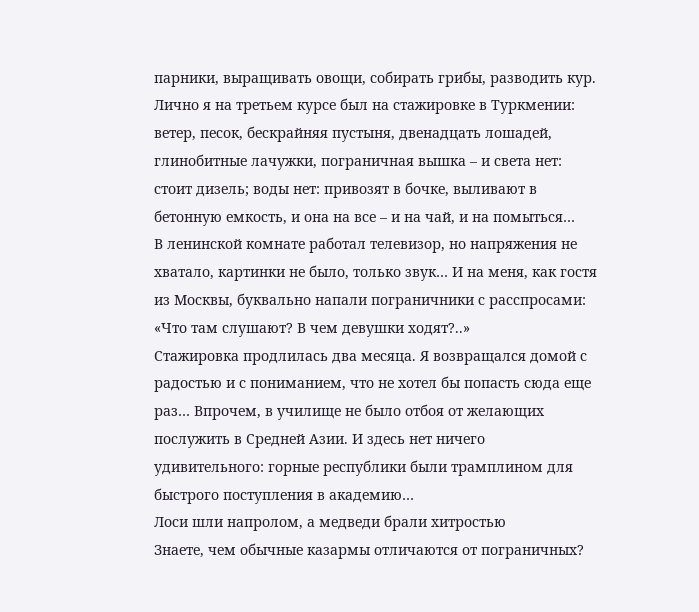парники, выращивать овощи, собирать грибы, разводить кур. Лично я на третьем курсе был на стажировке в Туркмении: ветер, песок, бескрайняя пустыня, двенадцать лошадей, глинобитные лачужки, пограничная вышка – и света нет: стоит дизель; воды нет: привозят в бочке, выливают в бетонную емкость, и она на все – и на чай, и на помыться…
В ленинской комнате работал телевизор, но напряжения не хватало, картинки не было, только звук… И на меня, как гостя из Москвы, буквально напали пограничники с расспросами: «Что там слушают? В чем девушки ходят?..»
Стажировка продлилась два месяца. Я возвращался домой с радостью и с пониманием, что не хотел бы попасть сюда еще раз… Впрочем, в училище не было отбоя от желающих послужить в Средней Азии. И здесь нет ничего удивительного: горные республики были трамплином для быстрого поступления в академию…
Лоси шли напролом, а медведи брали хитростью
Знаете, чем обычные казармы отличаются от пограничных?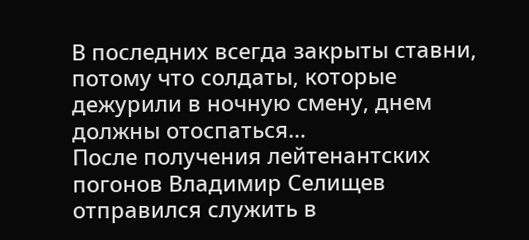В последних всегда закрыты ставни, потому что солдаты, которые дежурили в ночную смену, днем должны отоспаться…
После получения лейтенантских погонов Владимир Селищев отправился служить в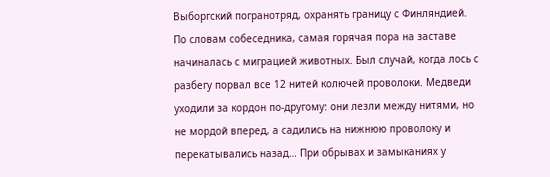Выборгский погранотряд, охранять границу с Финляндией.
По словам собеседника, самая горячая пора на заставе начиналась с миграцией животных. Был случай, когда лось с разбегу порвал все 12 нитей колючей проволоки. Медведи уходили за кордон по-другому: они лезли между нитями, но не мордой вперед, а садились на нижнюю проволоку и перекатывались назад… При обрывах и замыканиях у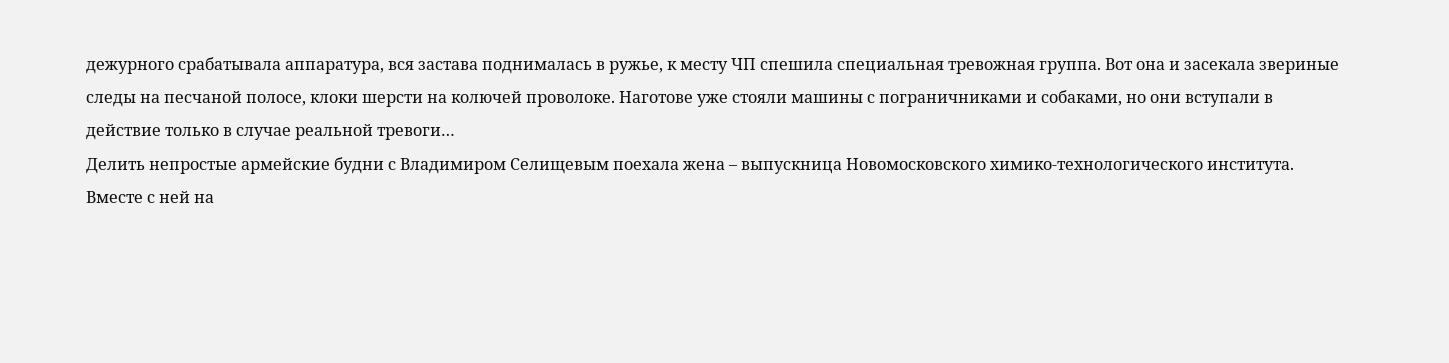дежурного срабатывала аппаратура, вся застава поднималась в ружье, к месту ЧП спешила специальная тревожная группа. Вот она и засекала звериные следы на песчаной полосе, клоки шерсти на колючей проволоке. Наготове уже стояли машины с пограничниками и собаками, но они вступали в действие только в случае реальной тревоги…
Делить непростые армейские будни с Владимиром Селищевым поехала жена – выпускница Новомосковского химико-технологического института. Вместе с ней на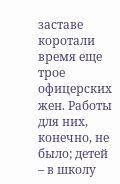заставе коротали время еще трое офицерских жен. Работы для них, конечно, не было; детей – в школу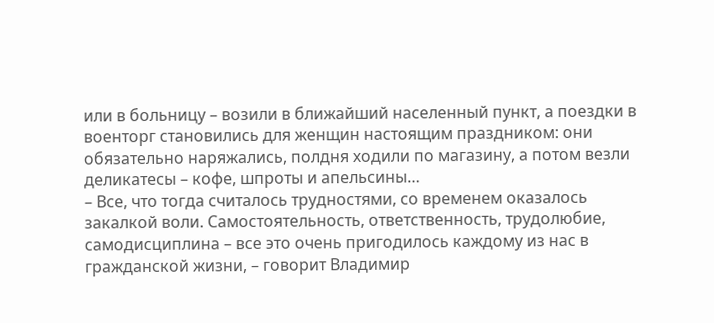или в больницу – возили в ближайший населенный пункт, а поездки в военторг становились для женщин настоящим праздником: они обязательно наряжались, полдня ходили по магазину, а потом везли деликатесы – кофе, шпроты и апельсины…
– Все, что тогда считалось трудностями, со временем оказалось закалкой воли. Самостоятельность, ответственность, трудолюбие, самодисциплина – все это очень пригодилось каждому из нас в гражданской жизни, – говорит Владимир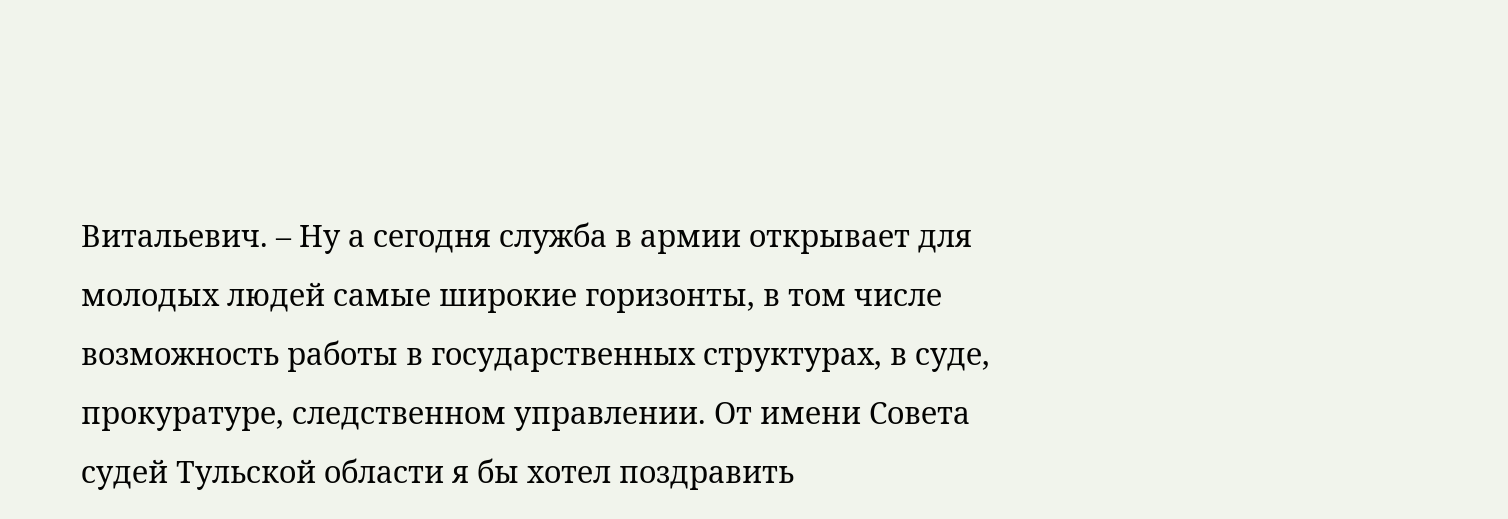Витальевич. – Ну а сегодня служба в армии открывает для молодых людей самые широкие горизонты, в том числе возможность работы в государственных структурах, в суде, прокуратуре, следственном управлении. От имени Совета судей Тульской области я бы хотел поздравить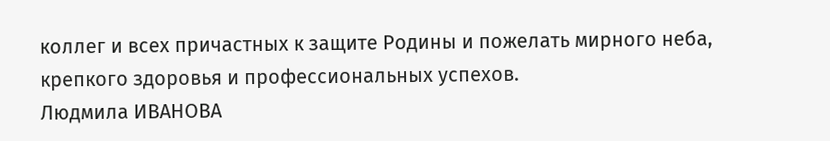коллег и всех причастных к защите Родины и пожелать мирного неба, крепкого здоровья и профессиональных успехов.
Людмила ИВАНОВА